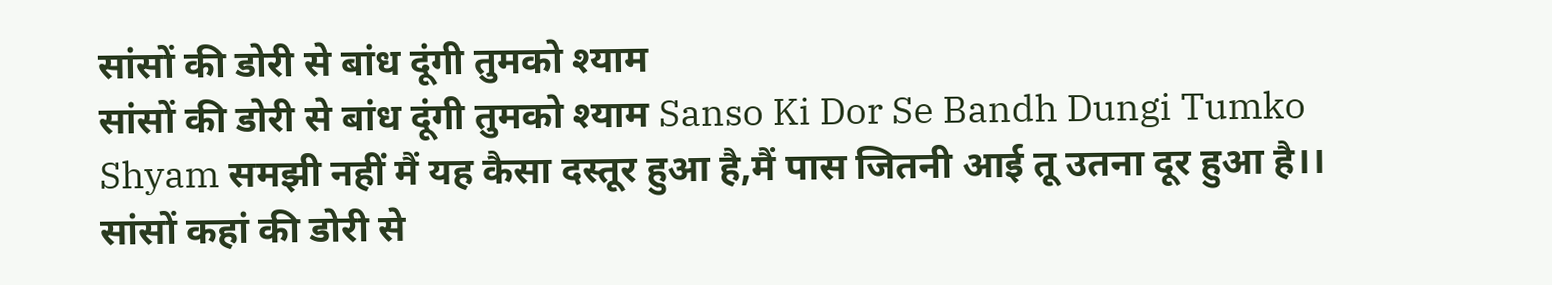सांसों की डोरी से बांध दूंगी तुमको श्याम
सांसों की डोरी से बांध दूंगी तुमको श्याम Sanso Ki Dor Se Bandh Dungi Tumko Shyam समझी नहीं मैं यह कैसा दस्तूर हुआ है,मैं पास जितनी आई तू उतना दूर हुआ है।। सांसों कहां की डोरी से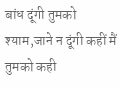बांध दूंगी तुमको श्याम,जाने न दूंगी कहीं मैं तुमको कही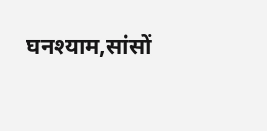घनश्याम,सांसों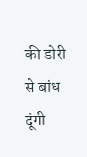की डोरी से बांध दूंगी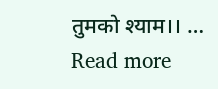तुमको श्याम।। … Read more